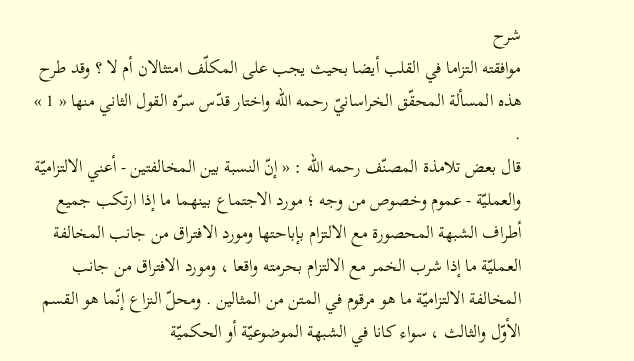شرح
موافقته التزاما في القلب أيضا بحيث يجب على المكلّف امتثالان أم لا ؟ وقد طرح هذه المسألة المحقّق الخراسانيّ رحمه اللّه واختار قدّس سرّه القول الثاني منها « 1 » .
قال بعض تلامذة المصنّف رحمه اللّه : « إنّ النسبة بين المخالفتين - أعني الالتزاميّة والعمليّة - عموم وخصوص من وجه ؛ مورد الاجتماع بينهما ما إذا ارتكب جميع أطراف الشبهة المحصورة مع الالتزام بإباحتها ومورد الافتراق من جانب المخالفة العمليّة ما إذا شرب الخمر مع الالتزام بحرمته واقعا ، ومورد الافتراق من جانب المخالفة الالتزاميّة ما هو مرقوم في المتن من المثالين . ومحلّ النزاع إنّما هو القسم الأوّل والثالث ، سواء كانا في الشبهة الموضوعيّة أو الحكميّة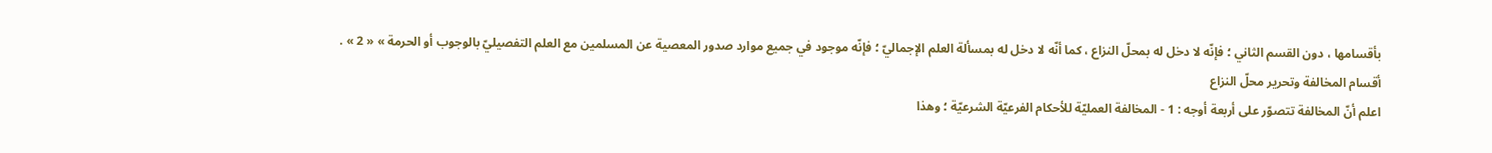بأقسامها ، دون القسم الثاني ؛ فإنّه لا دخل له بمحلّ النزاع ، كما أنّه لا دخل له بمسألة العلم الإجماليّ ؛ فإنّه موجود في جميع موارد صدور المعصية عن المسلمين مع العلم التفصيليّ بالوجوب أو الحرمة » « 2 » .
أقسام المخالفة وتحرير محلّ النزاع
اعلم أنّ المخالفة تتصوّر على أربعة أوجه : 1 - المخالفة العمليّة للأحكام الفرعيّة الشرعيّة ؛ وهذا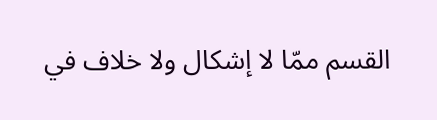القسم ممّا لا إشكال ولا خلاف في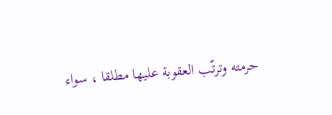حرمته وترتّب العقوبة عليها مطلقا ، سواء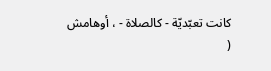كانت تعبّديّة - كالصلاة - ، أوهامش
(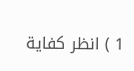1 ) انظر كفاية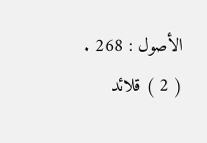الأصول : 268 .
( 2 ) قلائد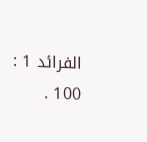الفرائد 1 : 100 .